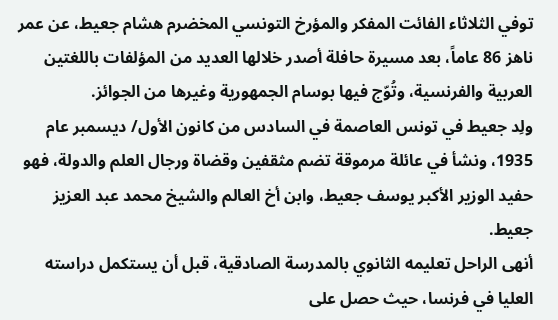توفي الثلاثاء الفائت المفكر والمؤرخ التونسي المخضرم هشام جعيط، عن عمر ناهز 86 عاماً، بعد مسيرة حافلة أصدر خلالها العديد من المؤلفات باللغتين العربية والفرنسية، وتُوّج فيها بوسام الجمهورية وغيرها من الجوائز.
ولِد جعيط في تونس العاصمة في السادس من كانون الأول/ ديسمبر عام 1935، ونشأ في عائلة مرموقة تضم مثقفين وقضاة ورجال العلم والدولة، فهو حفيد الوزير الأكبر يوسف جعيط، وابن أخ العالم والشيخ محمد عبد العزيز جعيط.
أنهى الراحل تعليمه الثانوي بالمدرسة الصادقية، قبل أن يستكمل دراسته العليا في فرنسا، حيث حصل على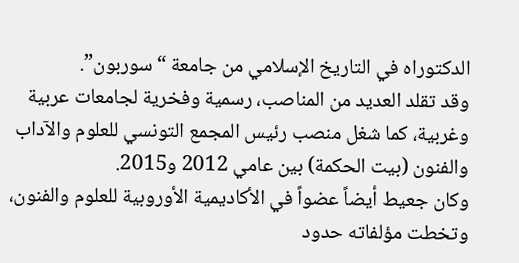الدكتوراه في التاريخ الإسلامي من جامعة “سوربون”.
وقد تقلد العديد من المناصب، رسمية وفخرية لجامعات عربية وغربية، كما شغل منصب رئيس المجمع التونسي للعلوم والآداب والفنون (بيت الحكمة) بين عامي 2012 و2015.
وكان جعيط أيضاً عضواً في الأكاديمية الأوروبية للعلوم والفنون، وتخطت مؤلفاته حدود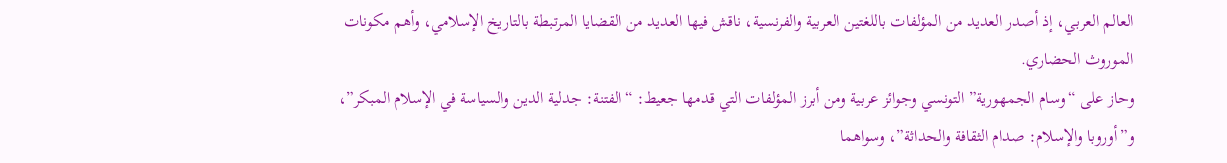العالم العربي، إذ أصدر العديد من المؤلفات باللغتين العربية والفرنسية، ناقش فيها العديد من القضايا المرتبطة بالتاريخ الإسلامي، وأهم مكونات الموروث الحضاري.
وحاز على “وسام الجمهورية” التونسي وجوائز عربية ومن أبرز المؤلفات التي قدمها جعيط: “الفتنة: جدلية الدين والسياسة في الإسلام المبكر”، و”أوروبا والإسلام: صدام الثقافة والحداثة”، وسواهما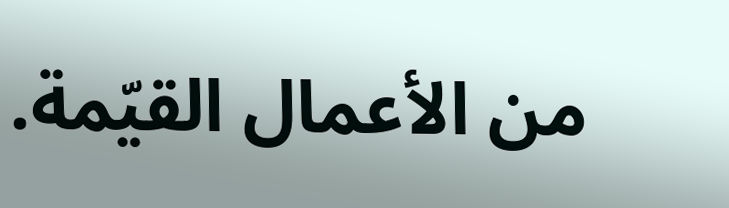من الأعمال القيّمة.